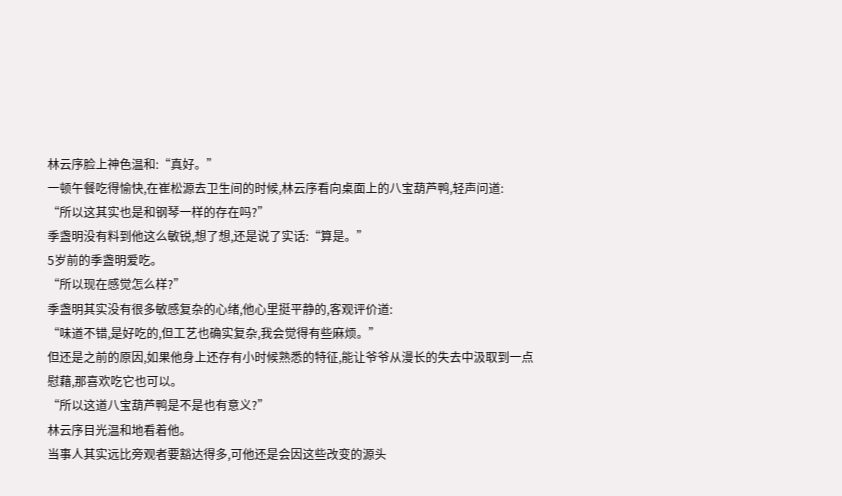林云序脸上神色温和:“真好。”
一顿午餐吃得愉快,在崔松源去卫生间的时候,林云序看向桌面上的八宝葫芦鸭,轻声问道:
“所以这其实也是和钢琴一样的存在吗?”
季盏明没有料到他这么敏锐,想了想,还是说了实话:“算是。”
5岁前的季盏明爱吃。
“所以现在感觉怎么样?”
季盏明其实没有很多敏感复杂的心绪,他心里挺平静的,客观评价道:
“味道不错,是好吃的,但工艺也确实复杂,我会觉得有些麻烦。”
但还是之前的原因,如果他身上还存有小时候熟悉的特征,能让爷爷从漫长的失去中汲取到一点慰藉,那喜欢吃它也可以。
“所以这道八宝葫芦鸭是不是也有意义?”
林云序目光温和地看着他。
当事人其实远比旁观者要豁达得多,可他还是会因这些改变的源头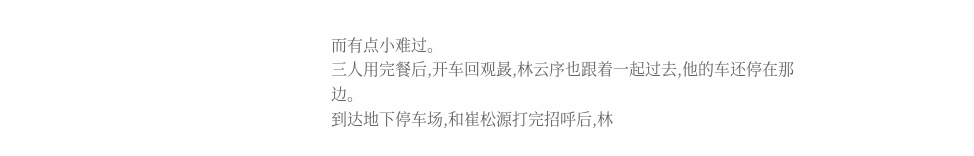而有点小难过。
三人用完餐后,开车回观晸,林云序也跟着一起过去,他的车还停在那边。
到达地下停车场,和崔松源打完招呼后,林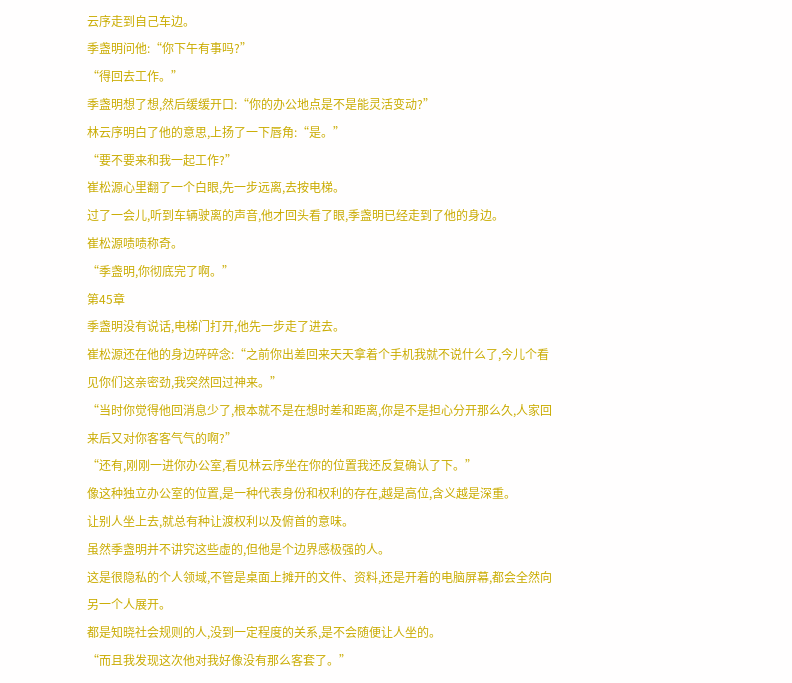云序走到自己车边。
季盏明问他:“你下午有事吗?”
“得回去工作。”
季盏明想了想,然后缓缓开口:“你的办公地点是不是能灵活变动?”
林云序明白了他的意思,上扬了一下唇角:“是。”
“要不要来和我一起工作?”
崔松源心里翻了一个白眼,先一步远离,去按电梯。
过了一会儿,听到车辆驶离的声音,他才回头看了眼,季盏明已经走到了他的身边。
崔松源啧啧称奇。
“季盏明,你彻底完了啊。”
第45章
季盏明没有说话,电梯门打开,他先一步走了进去。
崔松源还在他的身边碎碎念:“之前你出差回来天天拿着个手机我就不说什么了,今儿个看见你们这亲密劲,我突然回过神来。”
“当时你觉得他回消息少了,根本就不是在想时差和距离,你是不是担心分开那么久,人家回来后又对你客客气气的啊?”
“还有,刚刚一进你办公室,看见林云序坐在你的位置我还反复确认了下。”
像这种独立办公室的位置,是一种代表身份和权利的存在,越是高位,含义越是深重。
让别人坐上去,就总有种让渡权利以及俯首的意味。
虽然季盏明并不讲究这些虚的,但他是个边界感极强的人。
这是很隐私的个人领域,不管是桌面上摊开的文件、资料,还是开着的电脑屏幕,都会全然向另一个人展开。
都是知晓社会规则的人,没到一定程度的关系,是不会随便让人坐的。
“而且我发现这次他对我好像没有那么客套了。”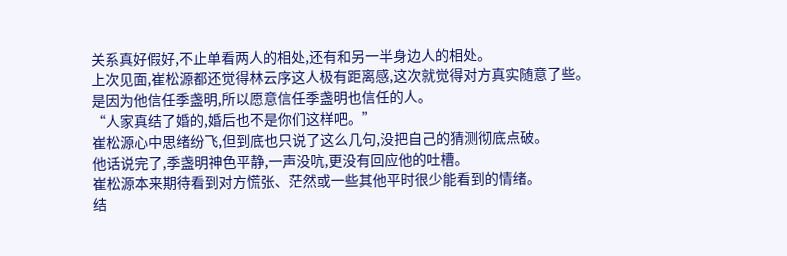关系真好假好,不止单看两人的相处,还有和另一半身边人的相处。
上次见面,崔松源都还觉得林云序这人极有距离感,这次就觉得对方真实随意了些。
是因为他信任季盏明,所以愿意信任季盏明也信任的人。
“人家真结了婚的,婚后也不是你们这样吧。”
崔松源心中思绪纷飞,但到底也只说了这么几句,没把自己的猜测彻底点破。
他话说完了,季盏明神色平静,一声没吭,更没有回应他的吐槽。
崔松源本来期待看到对方慌张、茫然或一些其他平时很少能看到的情绪。
结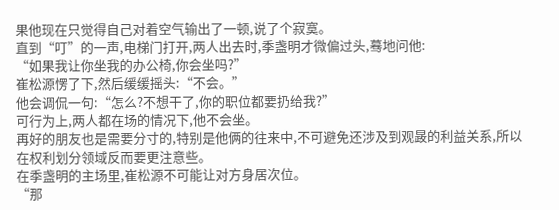果他现在只觉得自己对着空气输出了一顿,说了个寂寞。
直到“叮”的一声,电梯门打开,两人出去时,季盏明才微偏过头,蓦地问他:
“如果我让你坐我的办公椅,你会坐吗?”
崔松源愣了下,然后缓缓摇头:“不会。”
他会调侃一句:“怎么?不想干了,你的职位都要扔给我?”
可行为上,两人都在场的情况下,他不会坐。
再好的朋友也是需要分寸的,特别是他俩的往来中,不可避免还涉及到观晸的利益关系,所以在权利划分领域反而要更注意些。
在季盏明的主场里,崔松源不可能让对方身居次位。
“那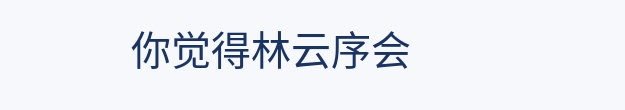你觉得林云序会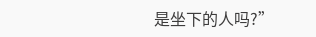是坐下的人吗?”